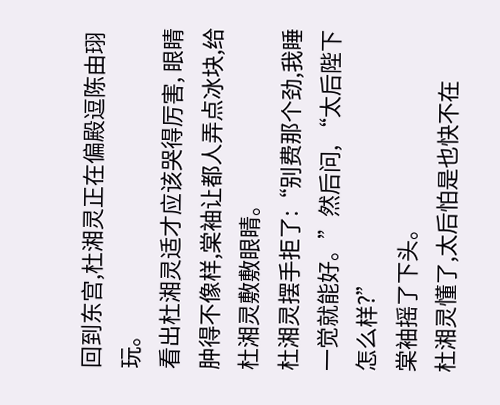回到东宫,杜湘灵正在偏殿逗陈由珝玩。
看出杜湘灵适才应该哭得厉害, 眼睛肿得不像样,棠袖让都人弄点冰块,给杜湘灵敷敷眼睛。
杜湘灵摆手拒了:“别费那个劲,我睡一觉就能好。”然后问, “太后陛下怎么样?”
棠袖摇了下头。
杜湘灵懂了,太后怕是也快不在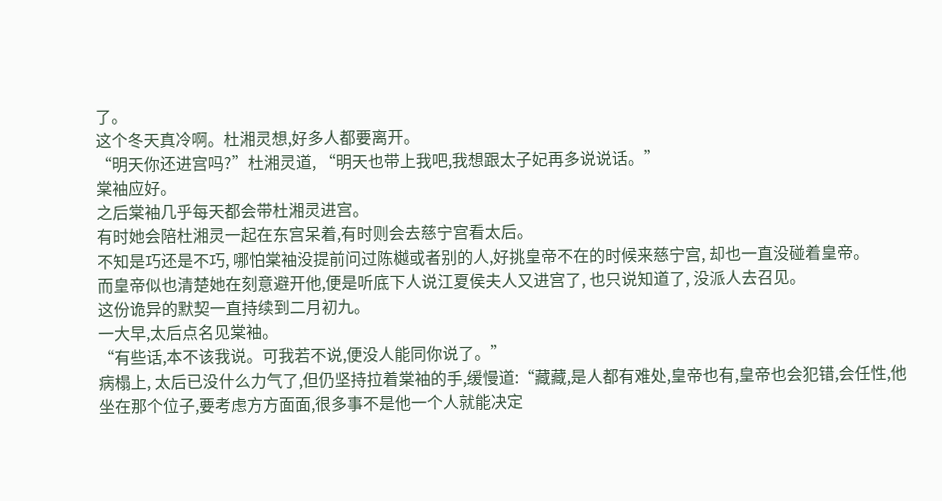了。
这个冬天真冷啊。杜湘灵想,好多人都要离开。
“明天你还进宫吗?”杜湘灵道, “明天也带上我吧,我想跟太子妃再多说说话。”
棠袖应好。
之后棠袖几乎每天都会带杜湘灵进宫。
有时她会陪杜湘灵一起在东宫呆着,有时则会去慈宁宫看太后。
不知是巧还是不巧, 哪怕棠袖没提前问过陈樾或者别的人,好挑皇帝不在的时候来慈宁宫, 却也一直没碰着皇帝。
而皇帝似也清楚她在刻意避开他,便是听底下人说江夏侯夫人又进宫了, 也只说知道了, 没派人去召见。
这份诡异的默契一直持续到二月初九。
一大早,太后点名见棠袖。
“有些话,本不该我说。可我若不说,便没人能同你说了。”
病榻上, 太后已没什么力气了,但仍坚持拉着棠袖的手,缓慢道:“藏藏,是人都有难处,皇帝也有,皇帝也会犯错,会任性,他坐在那个位子,要考虑方方面面,很多事不是他一个人就能决定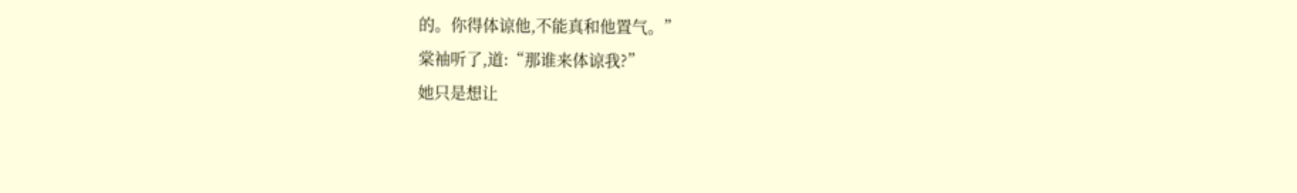的。你得体谅他,不能真和他置气。”
棠袖听了,道:“那谁来体谅我?”
她只是想让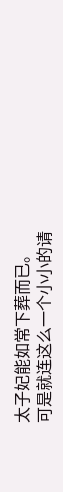太子妃能如常下葬而已。
可是就连这么一个小小的请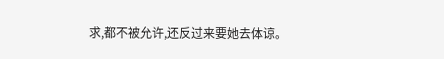求,都不被允许,还反过来要她去体谅。